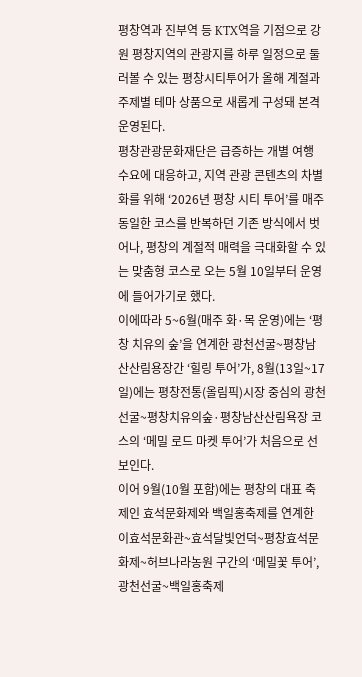평창역과 진부역 등 KTX역을 기점으로 강원 평창지역의 관광지를 하루 일정으로 둘러볼 수 있는 평창시티투어가 올해 계절과 주제별 테마 상품으로 새롭게 구성돼 본격 운영된다.
평창관광문화재단은 급증하는 개별 여행 수요에 대응하고, 지역 관광 콘텐츠의 차별화를 위해 ‘2026년 평창 시티 투어’를 매주 동일한 코스를 반복하던 기존 방식에서 벗어나, 평창의 계절적 매력을 극대화할 수 있는 맞춤형 코스로 오는 5월 10일부터 운영에 들어가기로 했다.
이에따라 5~6월(매주 화·목 운영)에는 ‘평창 치유의 숲’을 연계한 광천선굴~평창남산산림용장간 ‘힐링 투어’가, 8월(13일~17일)에는 평창전통(올림픽)시장 중심의 광천선굴~평창치유의숲·평창남산산림욕장 코스의 ‘메밀 로드 마켓 투어’가 처음으로 선보인다.
이어 9월(10월 포함)에는 평창의 대표 축제인 효석문화제와 백일홍축제를 연계한 이효석문화관~효석달빛언덕~평창효석문화제~허브나라농원 구간의 ‘메밀꽃 투어’, 광천선굴~백일홍축제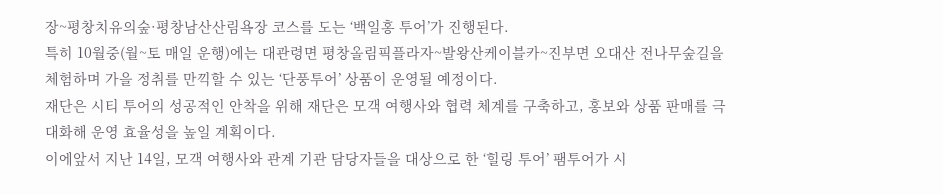장~평창치유의숲·평창남산산림욕장 코스를 도는 ‘백일홍 투어’가 진행된다.
특히 10월중(월~토 매일 운행)에는 대관령면 평창올림픽플라자~발왕산케이블카~진부면 오대산 전나무숲길을 체험하며 가을 정취를 만끽할 수 있는 ‘단풍투어’ 상품이 운영될 예정이다.
재단은 시티 투어의 성공적인 안착을 위해 재단은 모객 여행사와 협력 체계를 구축하고, 홍보와 상품 판매를 극대화해 운영 효율성을 높일 계획이다.
이에앞서 지난 14일, 모객 여행사와 관계 기관 담당자들을 대상으로 한 ‘힐링 투어’ 팸투어가 시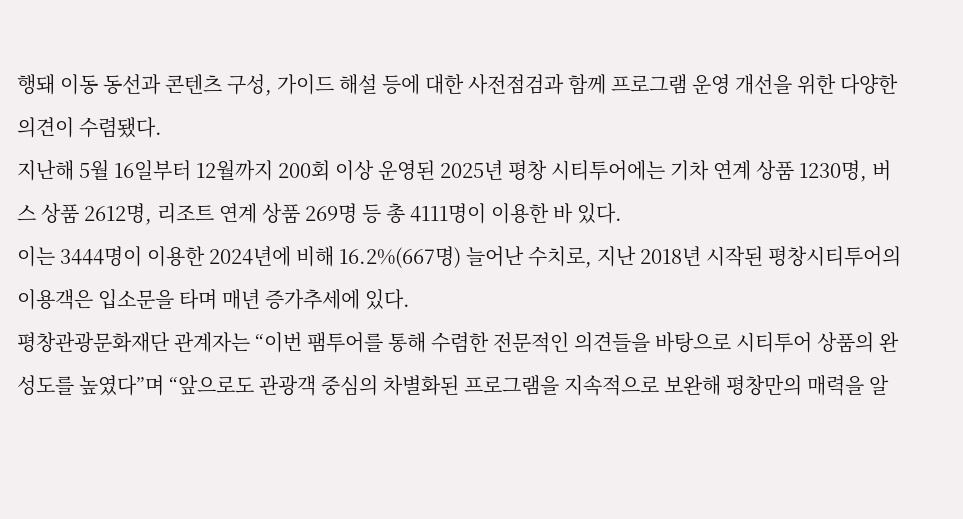행돼 이동 동선과 콘텐츠 구성, 가이드 해설 등에 대한 사전점검과 함께 프로그램 운영 개선을 위한 다양한 의견이 수렴됐다.
지난해 5월 16일부터 12월까지 200회 이상 운영된 2025년 평창 시티투어에는 기차 연계 상품 1230명, 버스 상품 2612명, 리조트 연계 상품 269명 등 총 4111명이 이용한 바 있다.
이는 3444명이 이용한 2024년에 비해 16.2%(667명) 늘어난 수치로, 지난 2018년 시작된 평창시티투어의 이용객은 입소문을 타며 매년 증가추세에 있다.
평창관광문화재단 관계자는 “이번 팸투어를 통해 수렴한 전문적인 의견들을 바탕으로 시티투어 상품의 완성도를 높였다”며 “앞으로도 관광객 중심의 차별화된 프로그램을 지속적으로 보완해 평창만의 매력을 알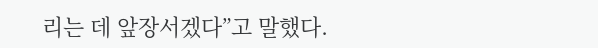리는 데 앞장서겠다”고 말했다.